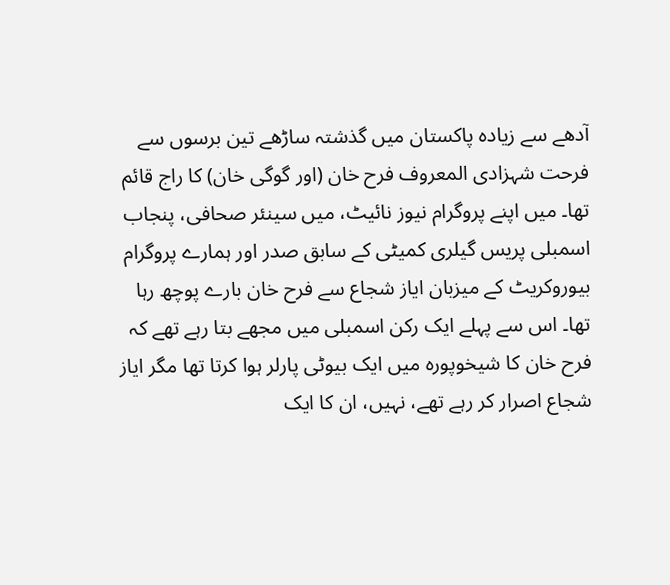آدھے سے زیادہ پاکستان میں گذشتہ ساڑھے تین برسوں سے فرحت شہزادی المعروف فرح خان (اور گوگی خان) کا راج قائم تھا۔ میں اپنے پروگرام نیوز نائیٹ، میں سینئر صحافی، پنجاب اسمبلی پریس گیلری کمیٹی کے سابق صدر اور ہمارے پروگرام بیوروکریٹ کے میزبان ایاز شجاع سے فرح خان بارے پوچھ رہا تھا۔ اس سے پہلے ایک رکن اسمبلی میں مجھے بتا رہے تھے کہ فرح خان کا شیخوپورہ میں ایک بیوٹی پارلر ہوا کرتا تھا مگر ایاز شجاع اصرار کر رہے تھے، نہیں، ان کا ایک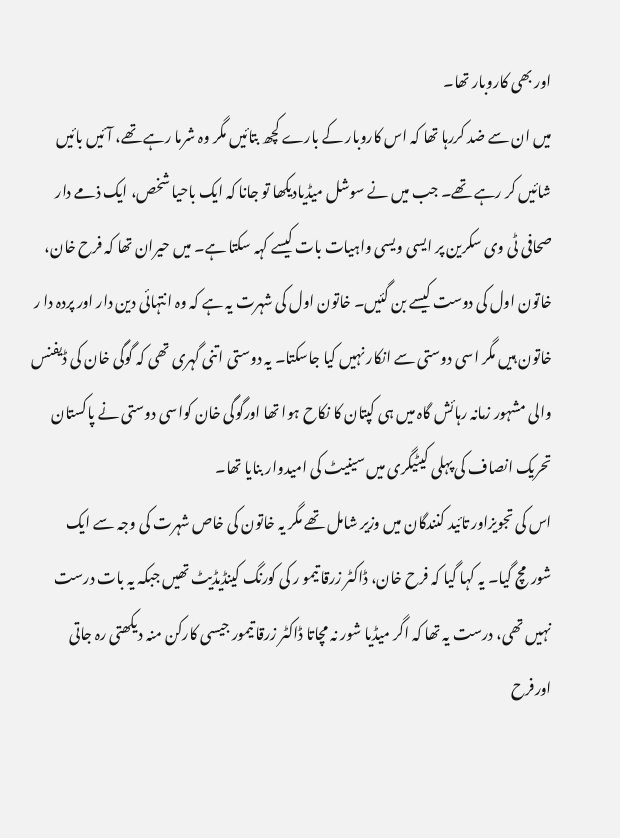اور بھی کاروبار تھا۔
میں ان سے ضد کررہا تھا کہ اس کاروبار کے بارے کچھ بتائیں مگر وہ شرما رہے تھے، آئیں بائیں شائیں کر رہے تھے۔ جب میں نے سوشل میڈیادیکھا تو جانا کہ ایک باحیا شخص، ایک ذمے دار صحافی ٹی وی سکرین پر ایسی ویسی واہیات بات کیسے کہہ سکتا ہے۔ میں حیران تھا کہ فرح خان، خاتون اول کی دوست کیسے بن گئیں۔ خاتون اول کی شہرت یہ ہے کہ وہ انتہائی دین دار اور پردہ دا ر خاتون ہیں مگر اسی دوستی سے انکار نہیں کیا جاسکتا۔ یہ دوستی اتنی گہری تھی کہ گوگی خان کی ڈیفنس والی مشہور زمانہ رہائش گاہ میں ہی کپتان کا نکاح ہوا تھا اورگوگی خان کواسی دوستی نے پاکستان تحریک انصاف کی پہلی کیٹیگری میں سینیٹ کی امیدوار بنایا تھا۔
اس کی تجویزاور تائید کنندگان میں وزیر شامل تھے مگر یہ خاتون کی خاص شہرت کی وجہ سے ایک شورمچ گیا۔ یہ کہا گیا کہ فرح خان، ڈاکٹر زرقا تیمو ر کی کورنگ کینڈیڈیٹ تھیں جبکہ یہ بات درست نہیں تھی، درست یہ تھا کہ اگر میڈیا شور نہ مچاتا ڈاکٹر زرقا تیمور جیسی کارکن منہ دیکھتی رہ جاتی اورفرح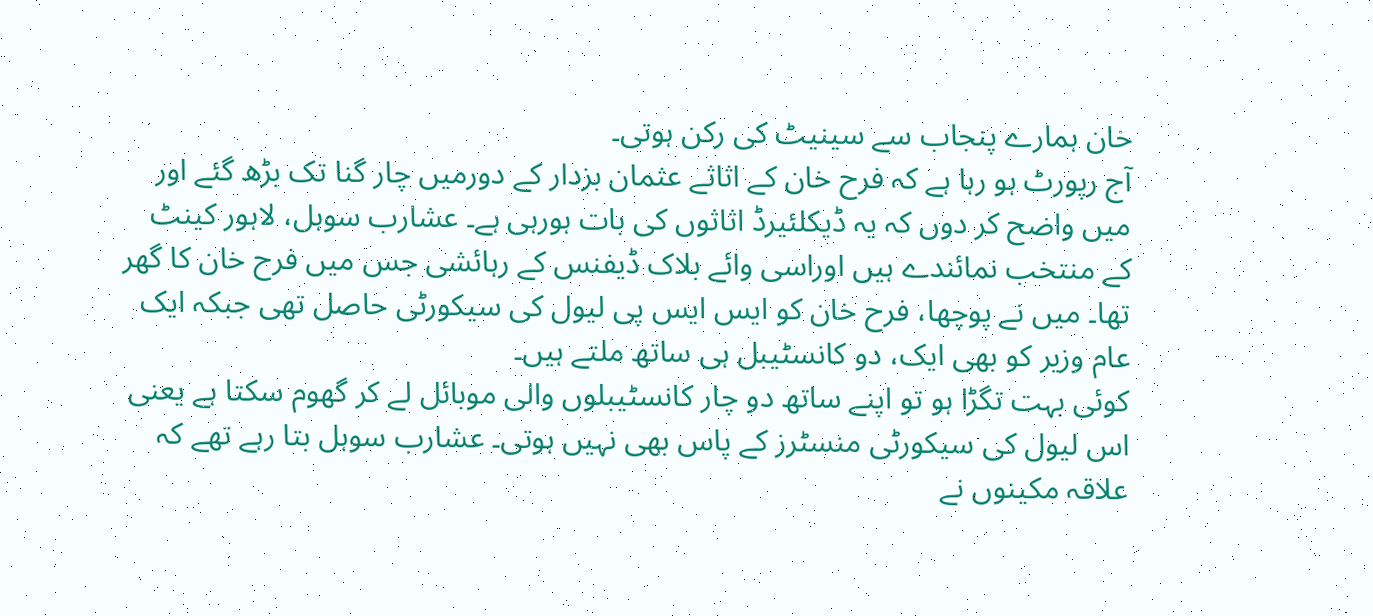خان ہمارے پنجاب سے سینیٹ کی رکن ہوتی۔
آج رپورٹ ہو رہا ہے کہ فرح خان کے اثاثے عثمان بزدار کے دورمیں چار گنا تک بڑھ گئے اور میں واضح کر دوں کہ یہ ڈیکلئیرڈ اثاثوں کی بات ہورہی ہے۔ عشارب سوہل، لاہور کینٹ کے منتخب نمائندے ہیں اوراسی وائے بلاک ڈیفنس کے رہائشی جس میں فرح خان کا گھر تھا۔ میں نے پوچھا، فرح خان کو ایس ایس پی لیول کی سیکورٹی حاصل تھی جبکہ ایک عام وزیر کو بھی ایک، دو کانسٹیبل ہی ساتھ ملتے ہیں۔
کوئی بہت تگڑا ہو تو اپنے ساتھ دو چار کانسٹیبلوں والی موبائل لے کر گھوم سکتا ہے یعنی اس لیول کی سیکورٹی منسٹرز کے پاس بھی نہیں ہوتی۔ عشارب سوہل بتا رہے تھے کہ علاقہ مکینوں نے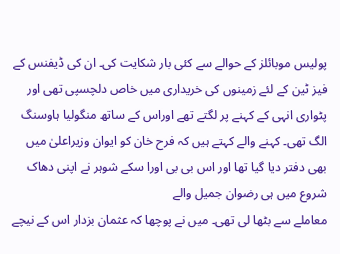پولیس موبائلز کے حوالے سے کئی بار شکایت کی۔ ان کی ڈیفنس کے فیز ٹین کے لئے زمینوں کی خریداری میں خاص دلچسپی تھی اور پٹواری انہی کے کہنے پر لگتے تھے اوراس کے ساتھ منگولیا ہاوسنگ الگ تھی۔ کہنے والے کہتے ہیں کہ فرح خان کو ایوان وزیراعلیٰ میں بھی دفتر دیا گیا تھا اور اس بی بی اورا سکے شوہر نے اپنی دھاک شروع میں ہی رضوان جمیل والے
معاملے سے بٹھا لی تھی۔ میں نے پوچھا کہ عثمان بزدار اس کے نیچے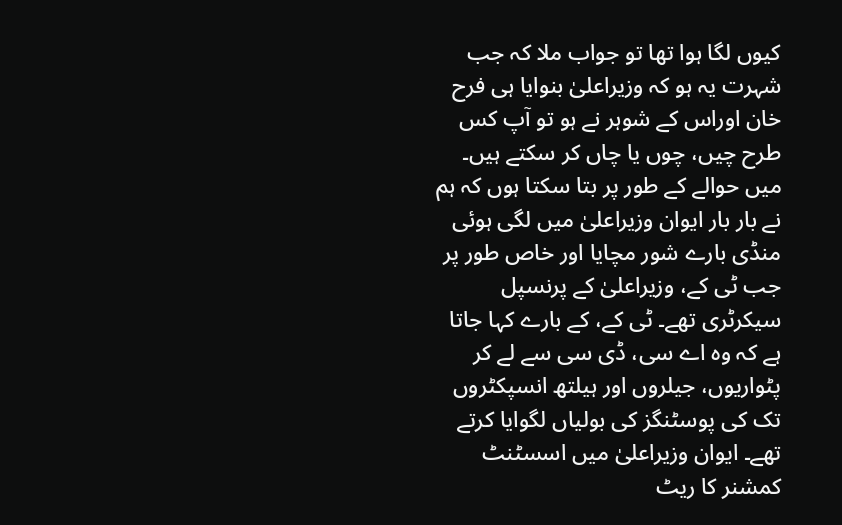کیوں لگا ہوا تھا تو جواب ملا کہ جب شہرت یہ ہو کہ وزیراعلیٰ بنوایا ہی فرح خان اوراس کے شوہر نے ہو تو آپ کس طرح چیں، چوں یا چاں کر سکتے ہیں۔ میں حوالے کے طور پر بتا سکتا ہوں کہ ہم نے بار بار ایوان وزیراعلیٰ میں لگی ہوئی منڈی بارے شور مچایا اور خاص طور پر جب ٹی کے، وزیراعلیٰ کے پرنسپل سیکرٹری تھے۔ ٹی کے، کے بارے کہا جاتا ہے کہ وہ اے سی، ڈی سی سے لے کر پٹواریوں، جیلروں اور ہیلتھ انسپکٹروں تک کی پوسٹنگز کی بولیاں لگوایا کرتے تھے۔ ایوان وزیراعلیٰ میں اسسٹنٹ کمشنر کا ریٹ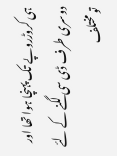ہی کروڑروپے تک پہنچا ہوا تھا اور دوسری طرف ڈی سی لگنے کے لئے تو مختلف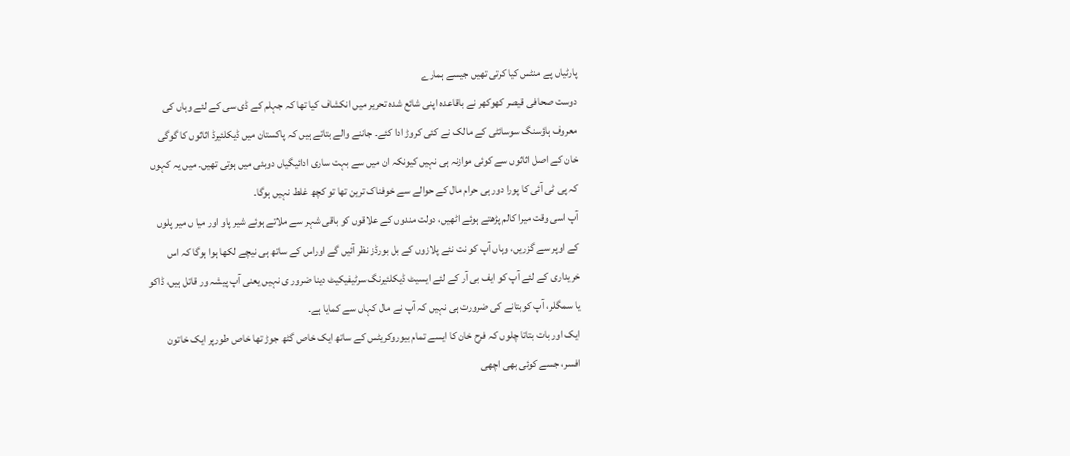پارٹیاں پے منٹس کیا کرتی تھیں جیسے ہمارے
دوست صحافی قیصر کھوکھر نے باقاعدہ اپنی شائع شدہ تحریر میں انکشاف کیا تھا کہ جہلم کے ڈی سی کے لئے وہاں کی معروف ہاؤسنگ سوسائٹی کے مالک نے کئی کروڑ ادا کئے۔ جاننے والے بتاتے ہیں کہ پاکستان میں ڈیکلئیرڈ اثاثوں کا گوگی خان کے اصل اثاثوں سے کوئی موازنہ ہی نہیں کیونکہ ان میں سے بہت ساری ادائیگیاں دوبئی میں ہوتی تھیں۔ میں یہ کہوں کہ پی ٹی آئی کا پورا دور ہی حرام مال کے حوالے سے خوفناک ترین تھا تو کچھ غلط نہیں ہوگا۔
آپ اسی وقت میرا کالم پڑھتے ہوئے اٹھیں، دولت مندوں کے علاقوں کو باقی شہر سے ملاتے ہوئے شیر پاو اور میا ں میر پلوں کے اوپر سے گزریں، وہاں آپ کو نت نئے پلازوں کے بل بورڈز نظر آئیں گے اوراس کے ساتھ ہی نیچے لکھا ہوا ہوگا کہ اس خریداری کے لئے آپ کو ایف بی آر کے لئے ایسیٹ ڈیکلئیرنگ سرٹیفیکیٹ دینا ضرور ی نہیں یعنی آپ پیشہ ور قاتل ہیں، ڈاکو یا سمگلر، آپ کوبتانے کی ضرورت ہی نہیں کہ آپ نے مال کہاں سے کمایا ہے۔
ایک اور بات بتاتا چلوں کہ فرح خان کا ایسے تمام بیوروکریٹس کے ساتھ ایک خاص گٹھ جوڑ تھا خاص طورپر ایک خاتون افسر، جسے کوئی بھی اچھی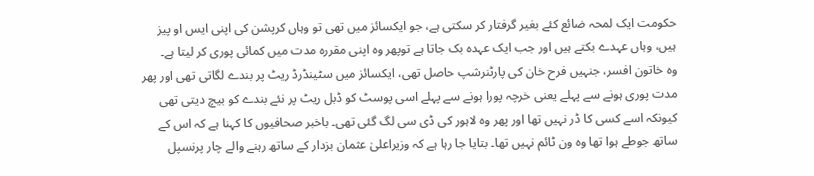حکومت ایک لمحہ ضائع کئے بغیر گرفتار کر سکتی ہے، جو ایکسائز میں تھی تو وہاں کرپشن کی اپنی ایس او پیز ہیں، وہاں عہدے بکتے ہیں اور جب ایک عہدہ بک جاتا ہے توپھر وہ اپنی مقررہ مدت میں کمائی پوری کر لیتا ہے۔
وہ خاتون افسر، جنہیں فرح خان کی پارٹنرشپ حاصل تھی، ایکسائز میں سٹینڈرڈ ریٹ پر بندے لگاتی تھی اور پھر مدت پوری ہونے سے پہلے یعنی خرچہ پورا ہونے سے پہلے اسی پوسٹ کو ڈبل ریٹ پر نئے بندے کو بیچ دیتی تھی کیونکہ اسے کسی کا ڈر نہیں تھا اور پھر وہ لاہور کی ڈی سی لگ گئی تھی۔ باخبر صحافیوں کا کہنا ہے کہ اس کے ساتھ جوطے ہوا تھا وہ ون ٹائم نہیں تھا۔ بتایا جا رہا ہے کہ وزیراعلیٰ عثمان بزدار کے ساتھ رہنے والے چار پرنسپل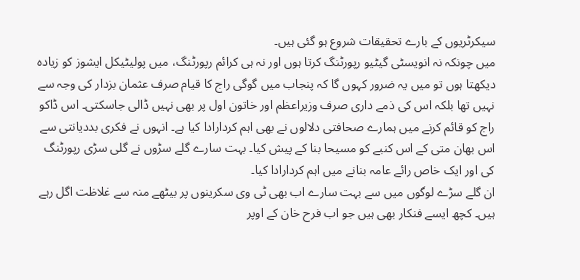سیکرٹریوں کے بارے تحقیقات شروع ہو گئی ہیں۔
میں چونکہ نہ انویسٹی گیٹیو رپورٹنگ کرتا ہوں اور نہ ہی کرائم رپورٹنگ، میں پولیٹیکل ایشوز کو زیادہ دیکھتا ہوں تو میں یہ ضرور کہوں گا کہ پنجاب میں گوگی راج کا قیام صرف عثمان بزدار کی وجہ سے نہیں تھا بلکہ اس کی ذمے داری صرف وزیراعظم اور خاتون اول پر بھی نہیں ڈالی جاسکتی۔ اس ڈاکو راج کو قائم کرنے میں ہمارے صحافتی دلالوں نے بھی اہم کردارادا کیا ہے۔ انہوں نے فکری بددیانتی سے اس بھان متی کے اس کنبے کو مسیحا بنا کے پیش کیا۔ بہت سارے گلے سڑوں نے گلی سڑی رپورٹنگ کی اور ایک خاص رائے عامہ بنانے میں اہم کردارادا کیا۔
ان گلے سڑے لوگوں میں سے بہت سارے اب بھی ٹی وی سکرینوں پر بیٹھے منہ سے غلاظت اگل رہے ہیں۔ کچھ ایسے فنکار بھی ہیں جو اب فرح خان کے اوپر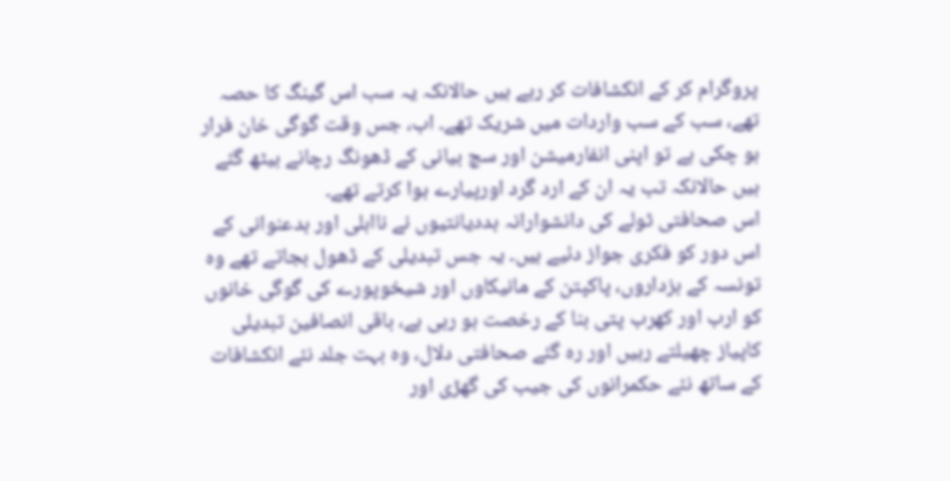پروگرام کر کے انکشافات کر رہے ہیں حالانکہ یہ سب اس گینگ کا حصہ تھے، سب کے سب واردات میں شریک تھے۔ اب، جس وقت گوگی خان فرار ہو چکی ہے تو اپنی انفارمیشن اور سچ بیانی کے ڈھونگ رچانے بیٹھ گئے ہیں حالانکہ تب یہ ان کے ارد گرد اورپیارے ہوا کرتے تھے۔
اس صحافتی ٹولے کی دانشوارانہ بددیانتیوں نے نااہلی اور بدعنوانی کے اس دور کو فکری جواز دئیے ہیں۔ یہ جس تبدیلی کے ڈھول بجاتے تھے وہ تونسہ کے بزداروں، پاکپتن کے مانیکاوں اور شیخوپورے کی گوگی خانوں کو ارب اور کھرب پتی بنا کے رخصت ہو رہی ہے، باقی انصافین تبدیلی کاپیاز چھیلتے رہیں اور رہ گئے صحافتی دلال، وہ بہت جلد نئے انکشافات کے ساتھ نئے حکمرانوں کی جیب کی گھڑی اور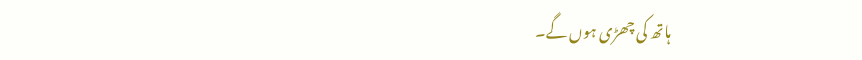ہاتھ کی چھڑی ہوں گے۔